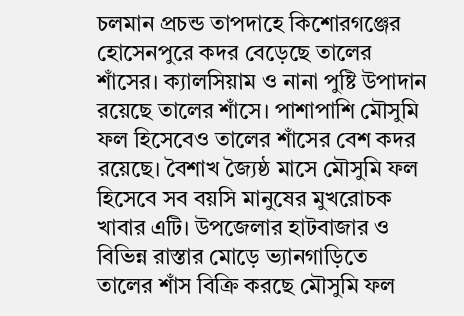চলমান প্রচন্ড তাপদাহে কিশোরগঞ্জের হোসেনপুরে কদর বেড়েছে তালের শাঁসের। ক্যালসিয়াম ও নানা পুষ্টি উপাদান রয়েছে তালের শাঁসে। পাশাপাশি মৌসুমি ফল হিসেবেও তালের শাঁসের বেশ কদর রয়েছে। বৈশাখ জ্যৈষ্ঠ মাসে মৌসুমি ফল হিসেবে সব বয়সি মানুষের মুখরোচক খাবার এটি। উপজেলার হাটবাজার ও বিভিন্ন রাস্তার মোড়ে ভ্যানগাড়িতে তালের শাঁস বিক্রি করছে মৌসুমি ফল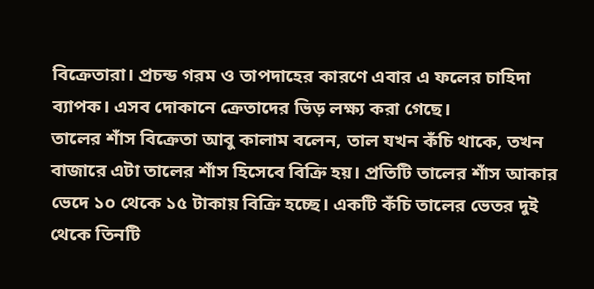বিক্রেতারা। প্রচন্ড গরম ও তাপদাহের কারণে এবার এ ফলের চাহিদা ব্যাপক। এসব দোকানে ক্রেতাদের ভিড় লক্ষ্য করা গেছে।
তালের শাঁস বিক্রেতা আবু কালাম বলেন, তাল যখন কঁচি থাকে, তখন বাজারে এটা তালের শাঁস হিসেবে বিক্রি হয়। প্রতিটি তালের শাঁস আকার ভেদে ১০ থেকে ১৫ টাকায় বিক্রি হচ্ছে। একটি কঁচি তালের ভেতর দুই থেকে তিনটি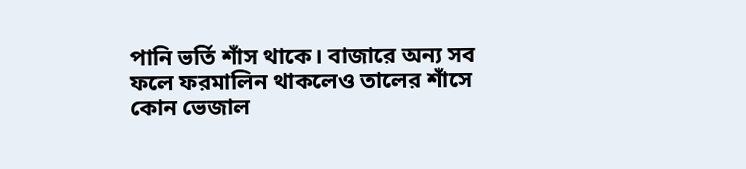পানি ভর্তি শাঁস থাকে। বাজারে অন্য সব ফলে ফরমালিন থাকলেও তালের শাঁসে কোন ভেজাল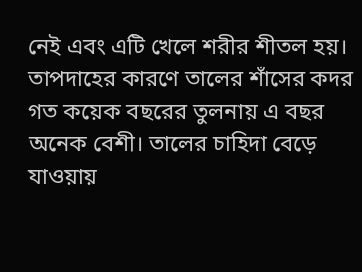নেই এবং এটি খেলে শরীর শীতল হয়। তাপদাহের কারণে তালের শাঁসের কদর গত কয়েক বছরের তুলনায় এ বছর অনেক বেশী। তালের চাহিদা বেড়ে যাওয়ায়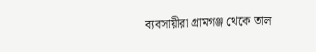ব্যবসায়ীরা গ্রামগঞ্জ থেকে তাল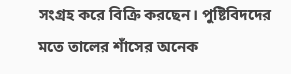সংগ্রহ করে বিক্রি করছেন। পুষ্টিবিদদের মতে তালের শাঁসের অনেক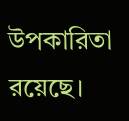উপকারিতা রয়েছে।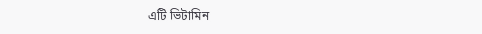এটি ভিটামিন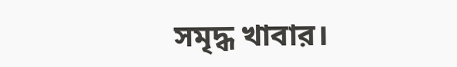সমৃদ্ধ খাবার।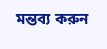মন্তব্য করুন